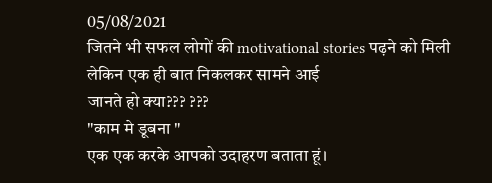05/08/2021
जितने भी सफल लोगों की motivational stories पढ़ने को मिली
लेकिन एक ही बात निकलकर सामने आई
जानते हो क्या??? ???
"काम मे डूबना "
एक एक करके आपको उदाहरण बताता हूं।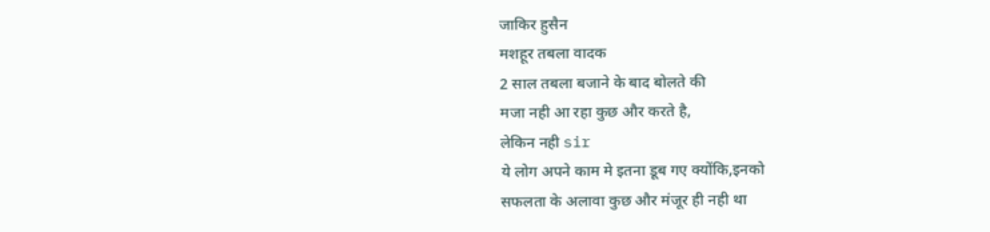जाकिर हुसैन
मशहूर तबला वादक
2 साल तबला बजाने के बाद बोलते की
मजा नही आ रहा कुछ और करते है,
लेकिन नही sir
ये लोग अपने काम मे इतना डूब गए क्योंकि,इनको
सफलता के अलावा कुछ और मंजूर ही नही था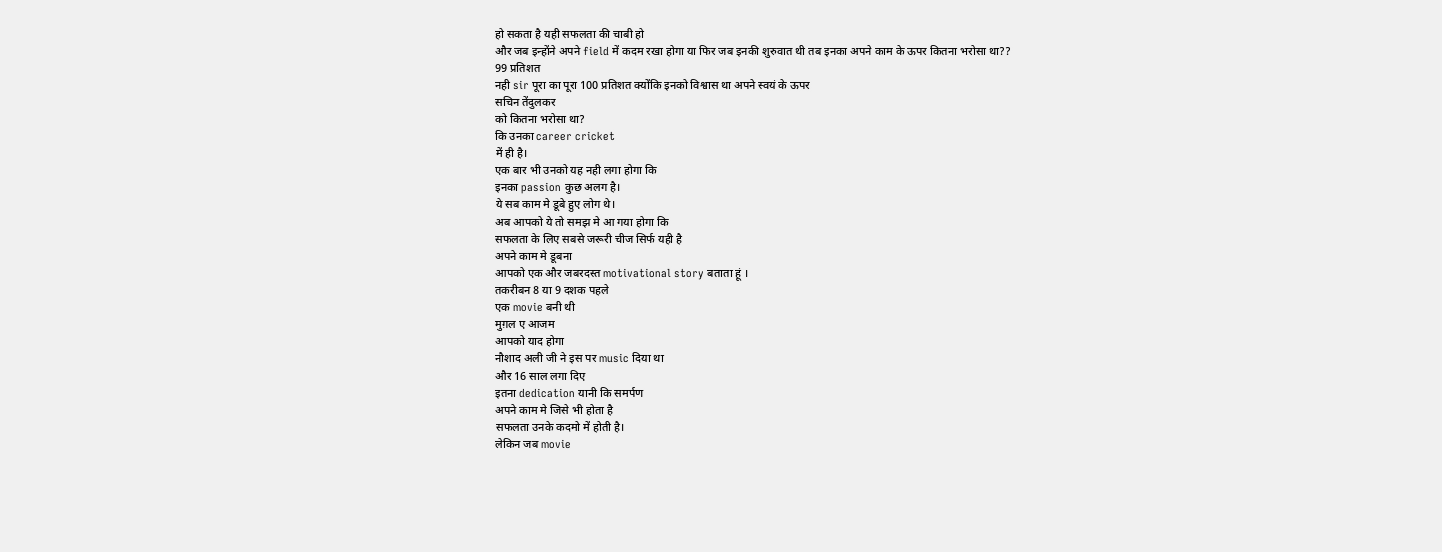हो सकता है यही सफलता की चाबी हो
और जब इन्होंने अपने field में कदम रखा होगा या फिर जब इनकी शुरुवात थी तब इनका अपने काम के ऊपर कितना भरोसा था??
99 प्रतिशत
नही sir पूरा का पूरा 100 प्रतिशत क्योंकि इनको विश्वास था अपने स्वयं के ऊपर
सचिन तेंदुलकर
को कितना भरोसा था?
कि उनका career cricket
में ही है।
एक बार भी उनको यह नही लगा होगा कि
इनका passion कुछ अलग है।
ये सब काम मे डूबे हुए लोग थे।
अब आपको ये तो समझ मे आ गया होगा कि
सफलता के लिए सबसे जरूरी चीज सिर्फ यही है
अपने काम मे डूबना
आपको एक और जबरदस्त motivational story बताता हूं ।
तकरीबन 8 या 9 दशक पहले
एक movie बनी थी
मुग़ल ए आजम
आपको याद होगा
नौशाद अली जी ने इस पर music दिया था
और 16 साल लगा दिए
इतना dedication यानी कि समर्पण
अपने काम मे जिसे भी होता है
सफलता उनके कदमो में होती है।
लेकिन जब movie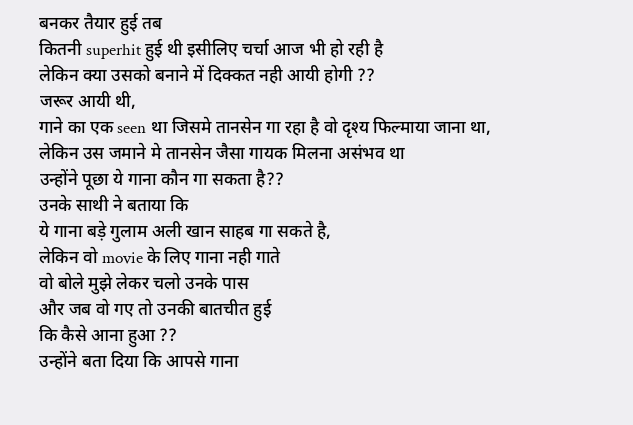बनकर तैयार हुई तब
कितनी superhit हुई थी इसीलिए चर्चा आज भी हो रही है
लेकिन क्या उसको बनाने में दिक्कत नही आयी होगी ??
जरूर आयी थी,
गाने का एक seen था जिसमे तानसेन गा रहा है वो दृश्य फिल्माया जाना था,
लेकिन उस जमाने मे तानसेन जैसा गायक मिलना असंभव था
उन्होंने पूछा ये गाना कौन गा सकता है??
उनके साथी ने बताया कि
ये गाना बड़े गुलाम अली खान साहब गा सकते है,
लेकिन वो movie के लिए गाना नही गाते
वो बोले मुझे लेकर चलो उनके पास
और जब वो गए तो उनकी बातचीत हुई
कि कैसे आना हुआ ??
उन्होंने बता दिया कि आपसे गाना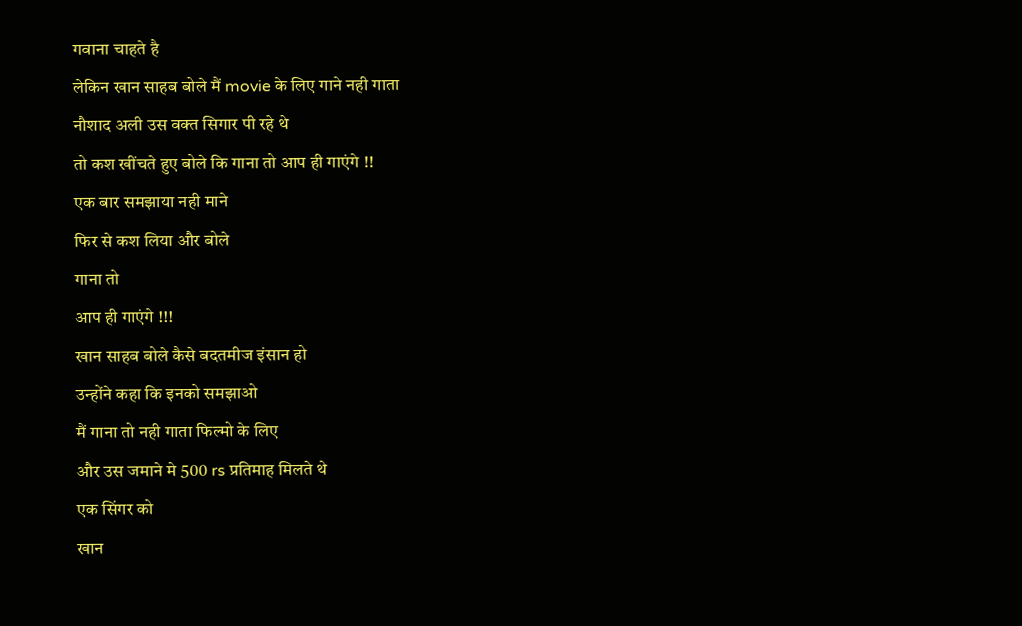गवाना चाहते है
लेकिन खान साहब बोले मैं movie के लिए गाने नही गाता
नौशाद अली उस वक्त सिगार पी रहे थे
तो कश खींचते हुए बोले कि गाना तो आप ही गाएंगे !!
एक बार समझाया नही माने
फिर से कश लिया और बोले
गाना तो
आप ही गाएंगे !!!
खान साहब बोले कैसे बदतमीज इंसान हो
उन्होंने कहा कि इनको समझाओ
मैं गाना तो नही गाता फिल्मो के लिए
और उस जमाने मे 500 rs प्रतिमाह मिलते थे
एक सिंगर को
खान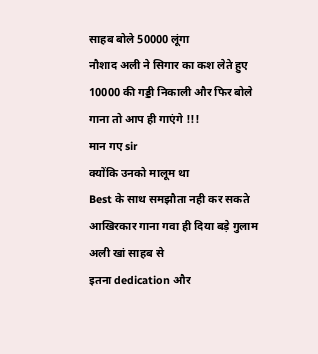साहब बोले 50000 लूंगा
नौशाद अली ने सिगार का कश लेते हुए
10000 की गड्डी निकाली और फिर बोले
गाना तो आप ही गाएंगे !!!
मान गए sir
क्योंकि उनको मालूम था
Best के साथ समझौता नही कर सकते
आखिरकार गाना गवा ही दिया बड़े गुलाम अली खां साहब से
इतना dedication और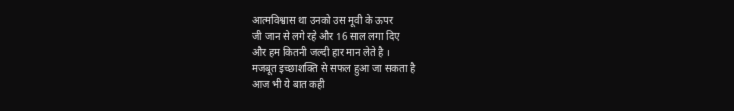आत्मविश्वास था उनको उस मूवी के ऊपर
जी जान से लगे रहे और 16 साल लगा दिए
और हम कितनी जल्दी हार मान लेते है ।
मजबूत इच्छाशक्ति से सफल हुआ जा सकता है
आज भी ये बात कही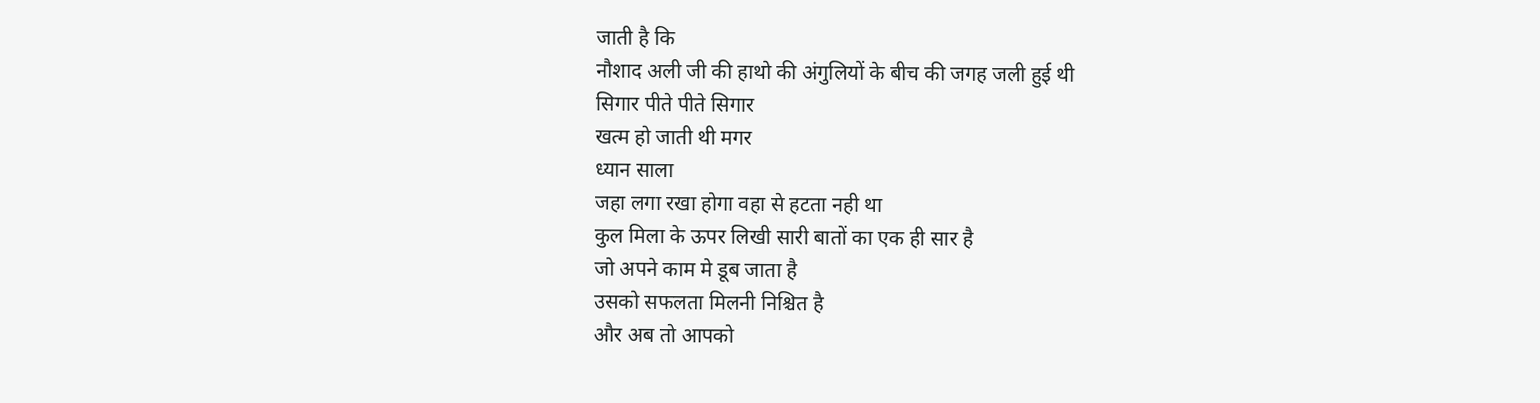जाती है कि
नौशाद अली जी की हाथो की अंगुलियों के बीच की जगह जली हुई थी
सिगार पीते पीते सिगार
खत्म हो जाती थी मगर
ध्यान साला
जहा लगा रखा होगा वहा से हटता नही था
कुल मिला के ऊपर लिखी सारी बातों का एक ही सार है
जो अपने काम मे डूब जाता है
उसको सफलता मिलनी निश्चित है
और अब तो आपको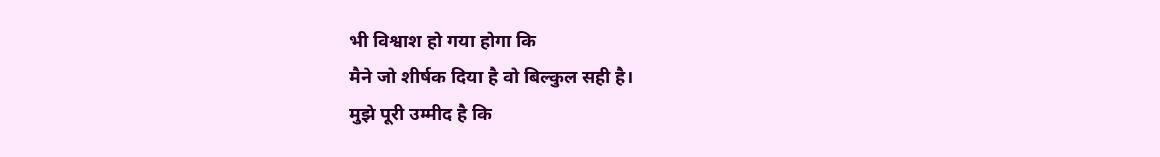भी विश्वाश हो गया होगा कि
मैने जो शीर्षक दिया है वो बिल्कुल सही है।
मुझे पूरी उम्मीद है कि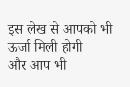इस लेख से आपको भी ऊर्जा मिली होगी
और आप भी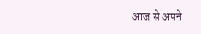आज से अपने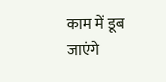काम में डूब जाएंगे